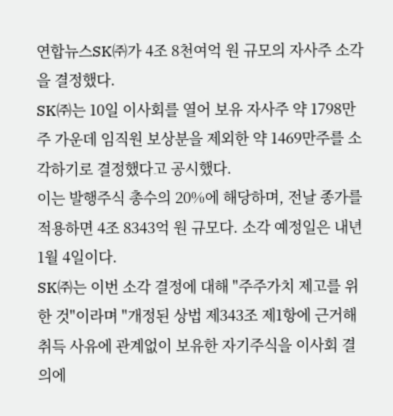연합뉴스SK㈜가 4조 8천여억 원 규모의 자사주 소각을 결정했다.
SK㈜는 10일 이사회를 열어 보유 자사주 약 1798만주 가운데 임직원 보상분을 제외한 약 1469만주를 소각하기로 결정했다고 공시했다.
이는 발행주식 총수의 20%에 해당하며, 전날 종가를 적용하면 4조 8343억 원 규모다. 소각 예정일은 내년 1월 4일이다.
SK㈜는 이번 소각 결정에 대해 "주주가치 제고를 위한 것"이라며 "개정된 상법 제343조 제1항에 근거해 취득 사유에 관계없이 보유한 자기주식을 이사회 결의에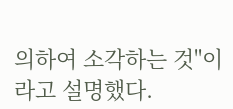의하여 소각하는 것"이라고 설명했다.